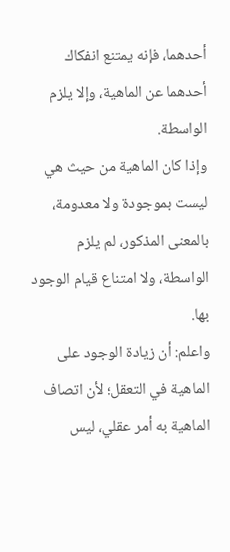أحدهما، فإنه يمتنع انفكاك أحدهما عن الماهية، وإلا يلزم الواسطة.
وإذا كان الماهية من حيث هي ليست بموجودة ولا معدومة، بالمعنى المذكور، لم يلزم الواسطة، ولا امتناع قيام الوجود بها.
واعلم: أن زيادة الوجود على الماهية في التعقل؛ لأن اتصاف الماهية به أمر عقلي، ليس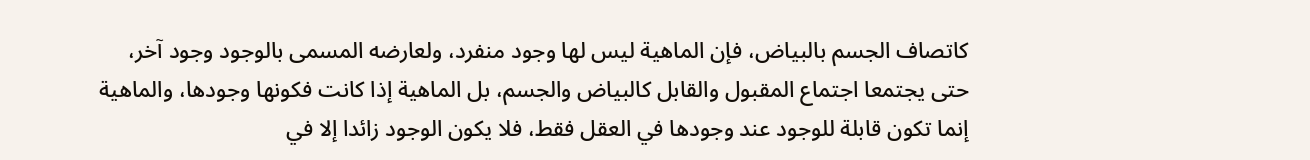كاتصاف الجسم بالبياض، فإن الماهية ليس لها وجود منفرد، ولعارضه المسمى بالوجود وجود آخر، حتى يجتمعا اجتماع المقبول والقابل كالبياض والجسم، بل الماهية إذا كانت فكونها وجودها، والماهية إنما تكون قابلة للوجود عند وجودها في العقل فقط، فلا يكون الوجود زائدا إلا في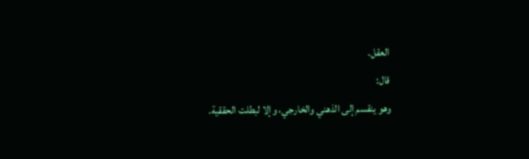العقل.
قال:
وهو ينقسم إلى الذهني والخارجي، وإلا لبطلت الحققية.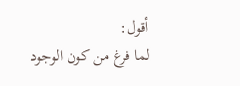أقول:
لما فرغ من كون الوجود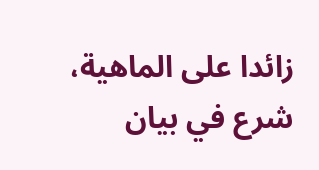زائدا على الماهية، شرع في بيان